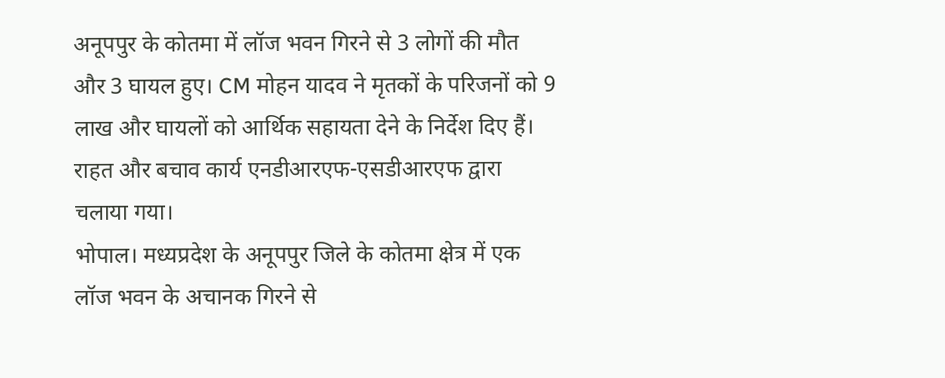अनूपपुर के कोतमा में लॉज भवन गिरने से 3 लोगों की मौत और 3 घायल हुए। CM मोहन यादव ने मृतकों के परिजनों को 9 लाख और घायलों को आर्थिक सहायता देने के निर्देश दिए हैं। राहत और बचाव कार्य एनडीआरएफ-एसडीआरएफ द्वारा चलाया गया।
भोपाल। मध्यप्रदेश के अनूपपुर जिले के कोतमा क्षेत्र में एक लॉज भवन के अचानक गिरने से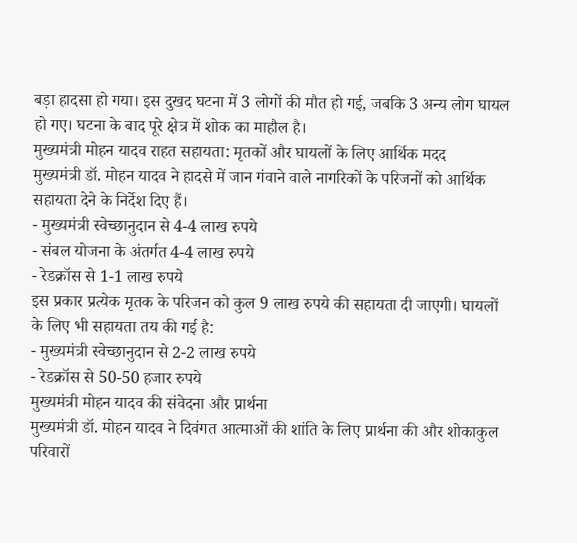बड़ा हादसा हो गया। इस दुखद घटना में 3 लोगों की मौत हो गई, जबकि 3 अन्य लोग घायल हो गए। घटना के बाद पूरे क्षेत्र में शोक का माहौल है।
मुख्यमंत्री मोहन यादव राहत सहायता: मृतकों और घायलों के लिए आर्थिक मदद
मुख्यमंत्री डॉ. मोहन यादव ने हादसे में जान गंवाने वाले नागरिकों के परिजनों को आर्थिक सहायता देने के निर्देश दिए हैं।
- मुख्यमंत्री स्वेच्छानुदान से 4-4 लाख रुपये
- संबल योजना के अंतर्गत 4-4 लाख रुपये
- रेडक्रॉस से 1-1 लाख रुपये
इस प्रकार प्रत्येक मृतक के परिजन को कुल 9 लाख रुपये की सहायता दी जाएगी। घायलों के लिए भी सहायता तय की गई है:
- मुख्यमंत्री स्वेच्छानुदान से 2-2 लाख रुपये
- रेडक्रॉस से 50-50 हजार रुपये
मुख्यमंत्री मोहन यादव की संवेदना और प्रार्थना
मुख्यमंत्री डॉ. मोहन यादव ने दिवंगत आत्माओं की शांति के लिए प्रार्थना की और शोकाकुल परिवारों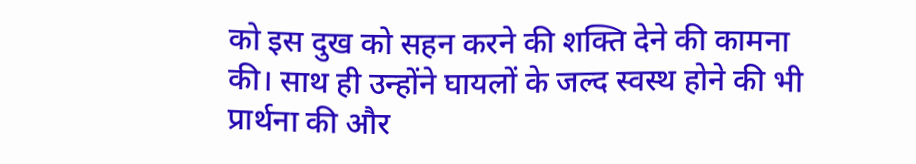को इस दुख को सहन करने की शक्ति देने की कामना की। साथ ही उन्होंने घायलों के जल्द स्वस्थ होने की भी प्रार्थना की और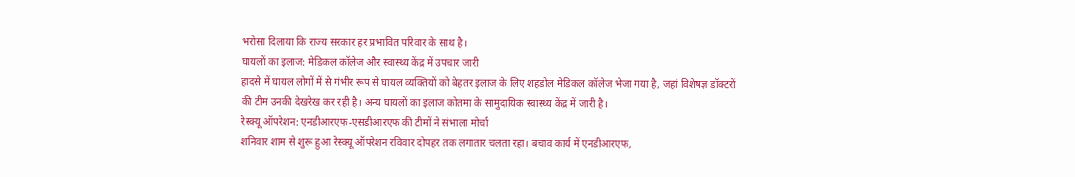भरोसा दिलाया कि राज्य सरकार हर प्रभावित परिवार के साथ है।
घायलों का इलाज: मेडिकल कॉलेज और स्वास्थ्य केंद्र में उपचार जारी
हादसे में घायल लोगों में से गंभीर रूप से घायल व्यक्तियों को बेहतर इलाज के लिए शहडोल मेडिकल कॉलेज भेजा गया है, जहां विशेषज्ञ डॉक्टरों की टीम उनकी देखरेख कर रही है। अन्य घायलों का इलाज कोतमा के सामुदायिक स्वास्थ्य केंद्र में जारी है।
रेस्क्यू ऑपरेशन: एनडीआरएफ-एसडीआरएफ की टीमों ने संभाला मोर्चा
शनिवार शाम से शुरू हुआ रेस्क्यू ऑपरेशन रविवार दोपहर तक लगातार चलता रहा। बचाव कार्य में एनडीआरएफ,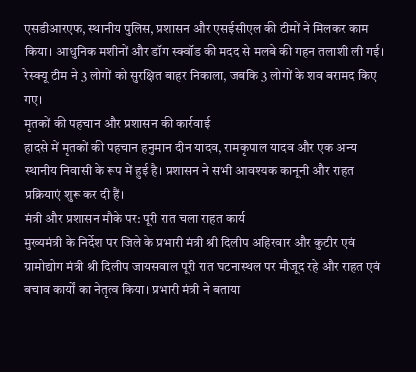एसडीआरएफ, स्थानीय पुलिस, प्रशासन और एसईसीएल की टीमों ने मिलकर काम किया। आधुनिक मशीनों और डॉग स्क्वॉड की मदद से मलबे की गहन तलाशी ली गई। रेस्क्यू टीम ने 3 लोगों को सुरक्षित बाहर निकाला, जबकि 3 लोगों के शव बरामद किए गए।
मृतकों की पहचान और प्रशासन की कार्रवाई
हादसे में मृतकों की पहचान हनुमान दीन यादव, रामकृपाल यादव और एक अन्य स्थानीय निवासी के रूप में हुई है। प्रशासन ने सभी आवश्यक कानूनी और राहत प्रक्रियाएं शुरू कर दी हैं।
मंत्री और प्रशासन मौके पर: पूरी रात चला राहत कार्य
मुख्यमंत्री के निर्देश पर जिले के प्रभारी मंत्री श्री दिलीप अहिरवार और कुटीर एवं ग्रामोद्योग मंत्री श्री दिलीप जायसवाल पूरी रात घटनास्थल पर मौजूद रहे और राहत एवं बचाव कार्यों का नेतृत्व किया। प्रभारी मंत्री ने बताया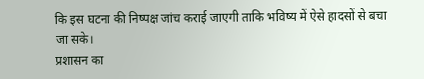कि इस घटना की निष्पक्ष जांच कराई जाएगी ताकि भविष्य में ऐसे हादसों से बचा जा सके।
प्रशासन का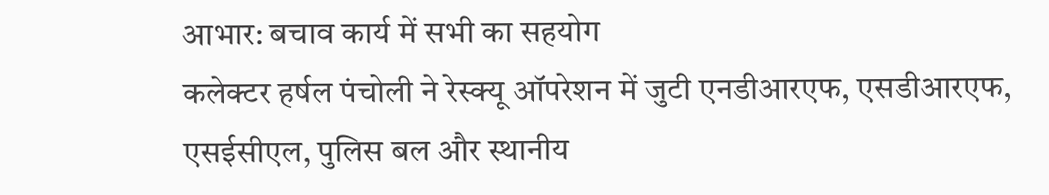आभार: बचाव कार्य में सभी का सहयोग
कलेक्टर हर्षल पंचोली ने रेस्क्यू ऑपरेशन में जुटी एनडीआरएफ, एसडीआरएफ, एसईसीएल, पुलिस बल और स्थानीय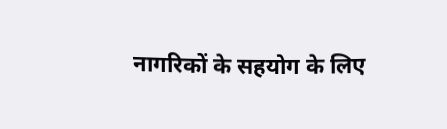नागरिकों के सहयोग के लिए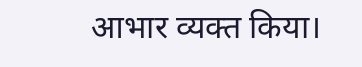आभार व्यक्त किया।